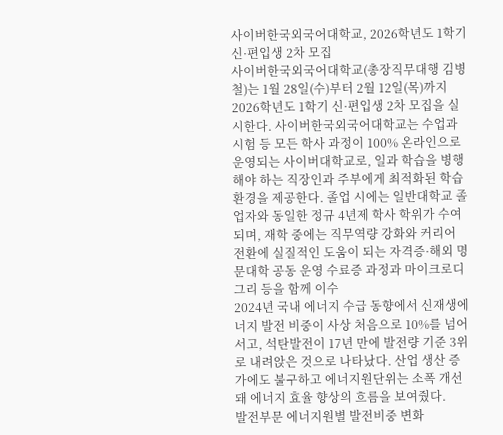사이버한국외국어대학교, 2026학년도 1학기 신·편입생 2차 모집
사이버한국외국어대학교(총장직무대행 김병철)는 1월 28일(수)부터 2월 12일(목)까지 2026학년도 1학기 신·편입생 2차 모집을 실시한다. 사이버한국외국어대학교는 수업과 시험 등 모든 학사 과정이 100% 온라인으로 운영되는 사이버대학교로, 일과 학습을 병행해야 하는 직장인과 주부에게 최적화된 학습 환경을 제공한다. 졸업 시에는 일반대학교 졸업자와 동일한 정규 4년제 학사 학위가 수여되며, 재학 중에는 직무역량 강화와 커리어 전환에 실질적인 도움이 되는 자격증·해외 명문대학 공동 운영 수료증 과정과 마이크로디그리 등을 함께 이수
2024년 국내 에너지 수급 동향에서 신재생에너지 발전 비중이 사상 처음으로 10%를 넘어서고, 석탄발전이 17년 만에 발전량 기준 3위로 내려앉은 것으로 나타났다. 산업 생산 증가에도 불구하고 에너지원단위는 소폭 개선돼 에너지 효율 향상의 흐름을 보여줬다.
발전부문 에너지원별 발전비중 변화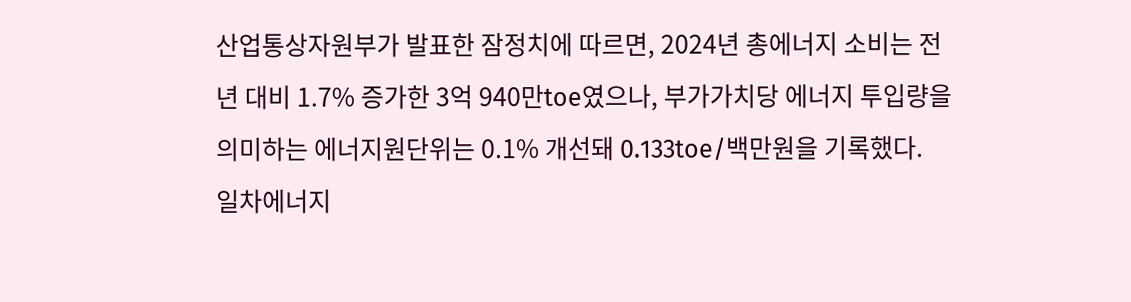산업통상자원부가 발표한 잠정치에 따르면, 2024년 총에너지 소비는 전년 대비 1.7% 증가한 3억 940만toe였으나, 부가가치당 에너지 투입량을 의미하는 에너지원단위는 0.1% 개선돼 0.133toe/백만원을 기록했다.
일차에너지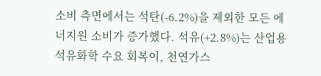소비 측면에서는 석탄(-6.2%)을 제외한 모든 에너지원 소비가 증가했다. 석유(+2.8%)는 산업용 석유화학 수요 회복이, 천연가스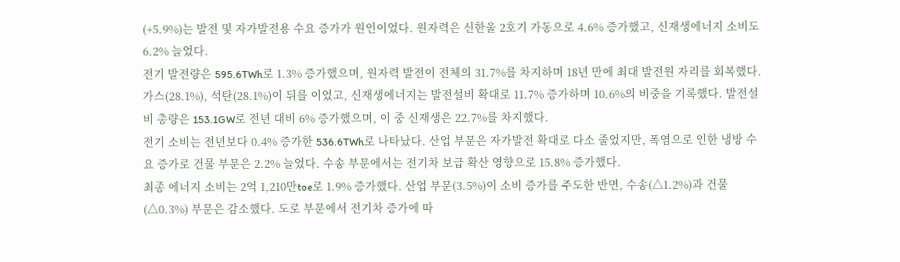(+5.9%)는 발전 및 자가발전용 수요 증가가 원인이었다. 원자력은 신한울 2호기 가동으로 4.6% 증가했고, 신재생에너지 소비도 6.2% 늘었다.
전기 발전량은 595.6TWh로 1.3% 증가했으며, 원자력 발전이 전체의 31.7%를 차지하며 18년 만에 최대 발전원 자리를 회복했다. 가스(28.1%), 석탄(28.1%)이 뒤를 이었고, 신재생에너지는 발전설비 확대로 11.7% 증가하며 10.6%의 비중을 기록했다. 발전설비 총량은 153.1GW로 전년 대비 6% 증가했으며, 이 중 신재생은 22.7%를 차지했다.
전기 소비는 전년보다 0.4% 증가한 536.6TWh로 나타났다. 산업 부문은 자가발전 확대로 다소 줄었지만, 폭염으로 인한 냉방 수요 증가로 건물 부문은 2.2% 늘었다. 수송 부문에서는 전기차 보급 확산 영향으로 15.8% 증가했다.
최종 에너지 소비는 2억 1,210만toe로 1.9% 증가했다. 산업 부문(3.5%)이 소비 증가를 주도한 반면, 수송(△1.2%)과 건물(△0.3%) 부문은 감소했다. 도로 부문에서 전기차 증가에 따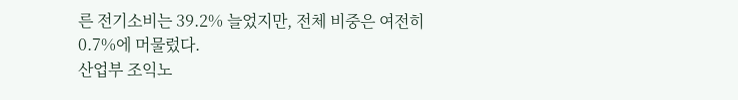른 전기소비는 39.2% 늘었지만, 전체 비중은 여전히 0.7%에 머물렀다.
산업부 조익노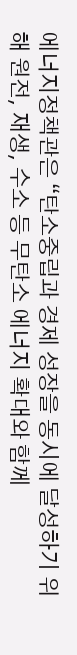에너지정책관은 “탄소중립과 경제 성장을 동시에 달성하기 위해 원전, 재생, 수소 등 무탄소 에너지 확대와 함께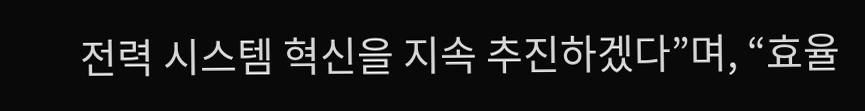전력 시스템 혁신을 지속 추진하겠다”며, “효율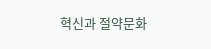혁신과 절약문화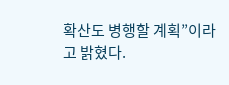확산도 병행할 계획”이라고 밝혔다.